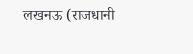लखनऊ (राजधानी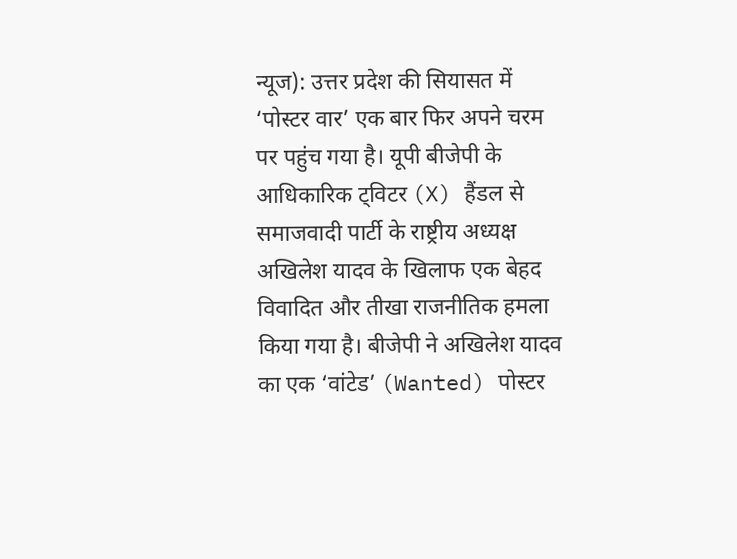न्यूज): उत्तर प्रदेश की सियासत में ‘पोस्टर वार’ एक बार फिर अपने चरम पर पहुंच गया है। यूपी बीजेपी के आधिकारिक ट्विटर (X) हैंडल से समाजवादी पार्टी के राष्ट्रीय अध्यक्ष अखिलेश यादव के खिलाफ एक बेहद विवादित और तीखा राजनीतिक हमला किया गया है। बीजेपी ने अखिलेश यादव का एक ‘वांटेड’ (Wanted) पोस्टर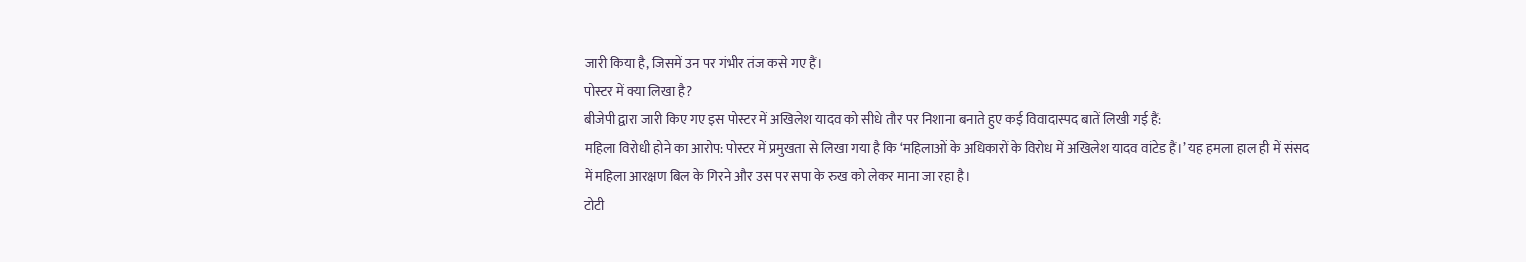जारी किया है, जिसमें उन पर गंभीर तंज कसे गए हैं।
पोस्टर में क्या लिखा है?
बीजेपी द्वारा जारी किए गए इस पोस्टर में अखिलेश यादव को सीधे तौर पर निशाना बनाते हुए कई विवादास्पद बातें लिखी गई हैं:
महिला विरोधी होने का आरोप: पोस्टर में प्रमुखता से लिखा गया है कि ‘महिलाओं के अधिकारों के विरोध में अखिलेश यादव वांटेड हैं।’ यह हमला हाल ही में संसद में महिला आरक्षण बिल के गिरने और उस पर सपा के रुख को लेकर माना जा रहा है।
टोटी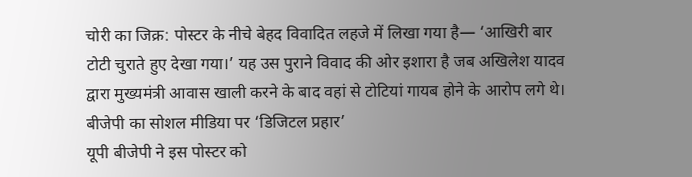चोरी का जिक्र: पोस्टर के नीचे बेहद विवादित लहजे में लिखा गया है— ‘आखिरी बार टोटी चुराते हुए देखा गया।’ यह उस पुराने विवाद की ओर इशारा है जब अखिलेश यादव द्वारा मुख्यमंत्री आवास खाली करने के बाद वहां से टोटियां गायब होने के आरोप लगे थे।
बीजेपी का सोशल मीडिया पर ‘डिजिटल प्रहार’
यूपी बीजेपी ने इस पोस्टर को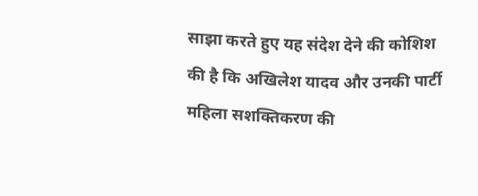साझा करते हुए यह संदेश देने की कोशिश की है कि अखिलेश यादव और उनकी पार्टी महिला सशक्तिकरण की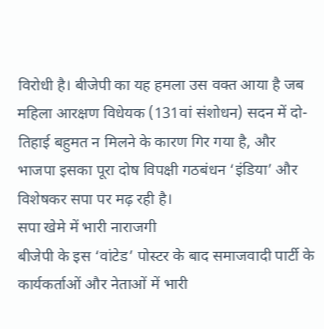विरोधी है। बीजेपी का यह हमला उस वक्त आया है जब महिला आरक्षण विधेयक (131वां संशोधन) सदन में दो-तिहाई बहुमत न मिलने के कारण गिर गया है, और भाजपा इसका पूरा दोष विपक्षी गठबंधन ‘इंडिया’ और विशेषकर सपा पर मढ़ रही है।
सपा खेमे में भारी नाराजगी
बीजेपी के इस ‘वांटेड’ पोस्टर के बाद समाजवादी पार्टी के कार्यकर्ताओं और नेताओं में भारी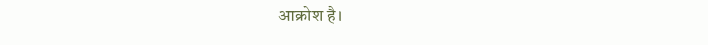आक्रोश है।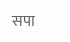सपा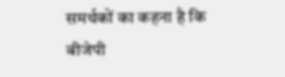समर्थकों का कहना है कि बीजेपी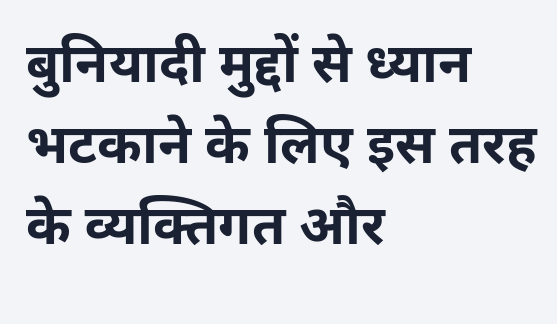बुनियादी मुद्दों से ध्यान भटकाने के लिए इस तरह के व्यक्तिगत और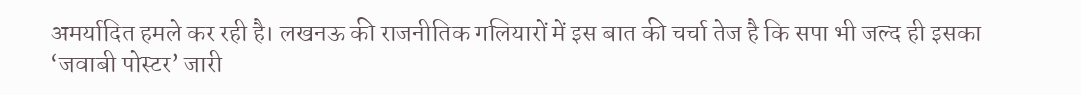अमर्यादित हमले कर रही है। लखनऊ की राजनीतिक गलियारों में इस बात की चर्चा तेज है कि सपा भी जल्द ही इसका ‘जवाबी पोस्टर’ जारी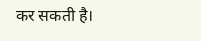कर सकती है।